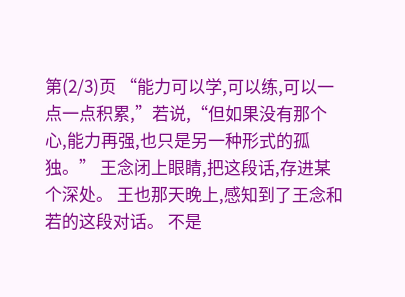第(2/3)页 “能力可以学,可以练,可以一点一点积累,”若说,“但如果没有那个心,能力再强,也只是另一种形式的孤独。” 王念闭上眼睛,把这段话,存进某个深处。 王也那天晚上,感知到了王念和若的这段对话。 不是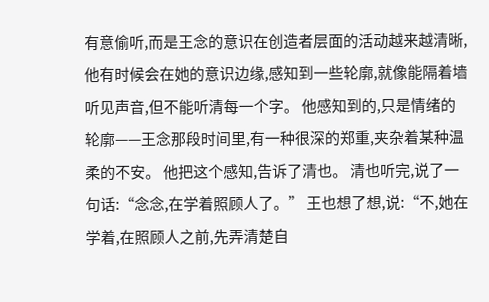有意偷听,而是王念的意识在创造者层面的活动越来越清晰,他有时候会在她的意识边缘,感知到一些轮廓,就像能隔着墙听见声音,但不能听清每一个字。 他感知到的,只是情绪的轮廓——王念那段时间里,有一种很深的郑重,夹杂着某种温柔的不安。 他把这个感知,告诉了清也。 清也听完,说了一句话:“念念,在学着照顾人了。” 王也想了想,说:“不,她在学着,在照顾人之前,先弄清楚自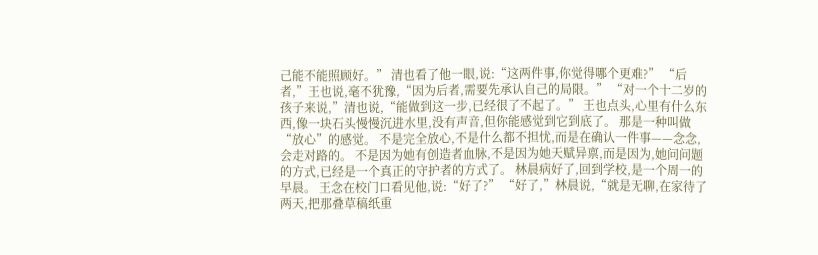己能不能照顾好。” 清也看了他一眼,说:“这两件事,你觉得哪个更难?” “后者,”王也说,毫不犹豫,“因为后者,需要先承认自己的局限。” “对一个十二岁的孩子来说,”清也说,“能做到这一步,已经很了不起了。” 王也点头,心里有什么东西,像一块石头慢慢沉进水里,没有声音,但你能感觉到它到底了。 那是一种叫做“放心”的感觉。 不是完全放心,不是什么都不担忧,而是在确认一件事——念念,会走对路的。 不是因为她有创造者血脉,不是因为她天赋异禀,而是因为,她问问题的方式,已经是一个真正的守护者的方式了。 林晨病好了,回到学校,是一个周一的早晨。 王念在校门口看见他,说:“好了?” “好了,”林晨说,“就是无聊,在家待了两天,把那叠草稿纸重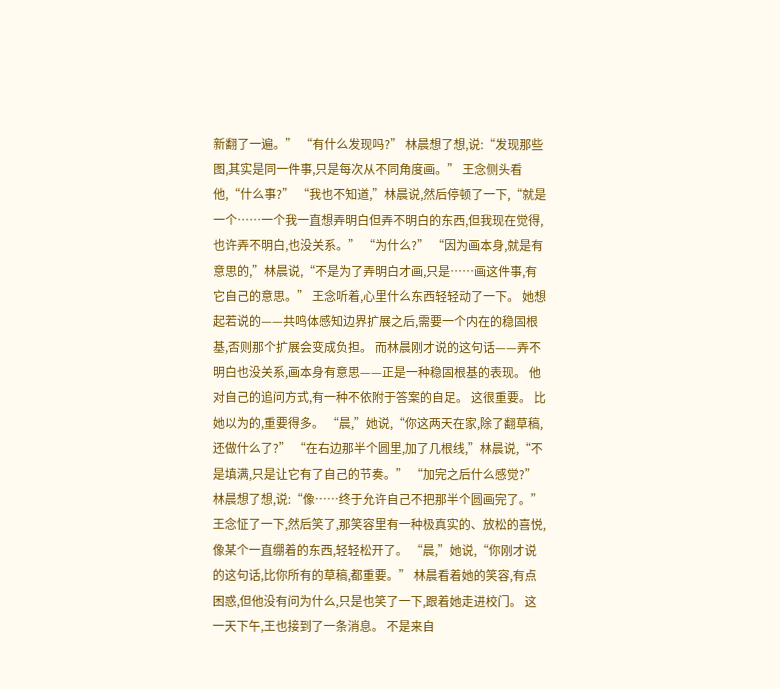新翻了一遍。” “有什么发现吗?” 林晨想了想,说:“发现那些图,其实是同一件事,只是每次从不同角度画。” 王念侧头看他,“什么事?” “我也不知道,”林晨说,然后停顿了一下,“就是一个……一个我一直想弄明白但弄不明白的东西,但我现在觉得,也许弄不明白,也没关系。” “为什么?” “因为画本身,就是有意思的,”林晨说,“不是为了弄明白才画,只是……画这件事,有它自己的意思。” 王念听着,心里什么东西轻轻动了一下。 她想起若说的——共鸣体感知边界扩展之后,需要一个内在的稳固根基,否则那个扩展会变成负担。 而林晨刚才说的这句话——弄不明白也没关系,画本身有意思——正是一种稳固根基的表现。 他对自己的追问方式,有一种不依附于答案的自足。 这很重要。 比她以为的,重要得多。 “晨,”她说,“你这两天在家,除了翻草稿,还做什么了?” “在右边那半个圆里,加了几根线,”林晨说,“不是填满,只是让它有了自己的节奏。” “加完之后什么感觉?” 林晨想了想,说:“像……终于允许自己不把那半个圆画完了。” 王念怔了一下,然后笑了,那笑容里有一种极真实的、放松的喜悦,像某个一直绷着的东西,轻轻松开了。 “晨,”她说,“你刚才说的这句话,比你所有的草稿,都重要。” 林晨看着她的笑容,有点困惑,但他没有问为什么,只是也笑了一下,跟着她走进校门。 这一天下午,王也接到了一条消息。 不是来自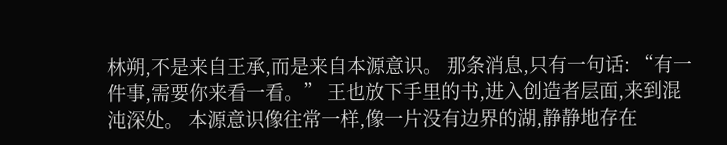林朔,不是来自王承,而是来自本源意识。 那条消息,只有一句话: “有一件事,需要你来看一看。” 王也放下手里的书,进入创造者层面,来到混沌深处。 本源意识像往常一样,像一片没有边界的湖,静静地存在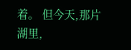着。 但今天,那片湖里,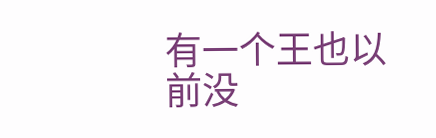有一个王也以前没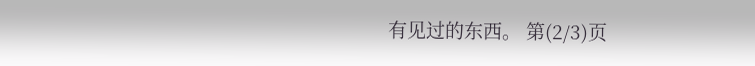有见过的东西。 第(2/3)页